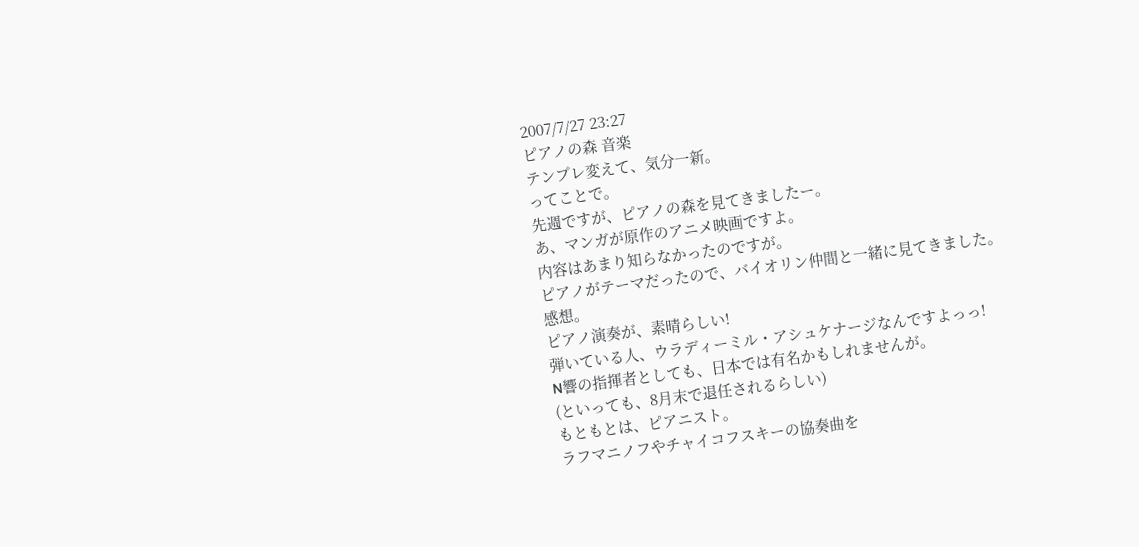2007/7/27 23:27
ピアノの森 音楽
テンプレ変えて、気分一新。
ってことで。
先週ですが、ピアノの森を見てきましたー。
あ、マンガが原作のアニメ映画ですよ。
内容はあまり知らなかったのですが。
ピアノがテーマだったので、バイオリン仲間と一緒に見てきました。
感想。
ピアノ演奏が、素晴らしい!
弾いている人、ウラディーミル・アシュケナージなんですよっっ!
N響の指揮者としても、日本では有名かもしれませんが。
(といっても、8月末で退任されるらしい)
もともとは、ピアニスト。
ラフマニノフやチャイコフスキーの協奏曲を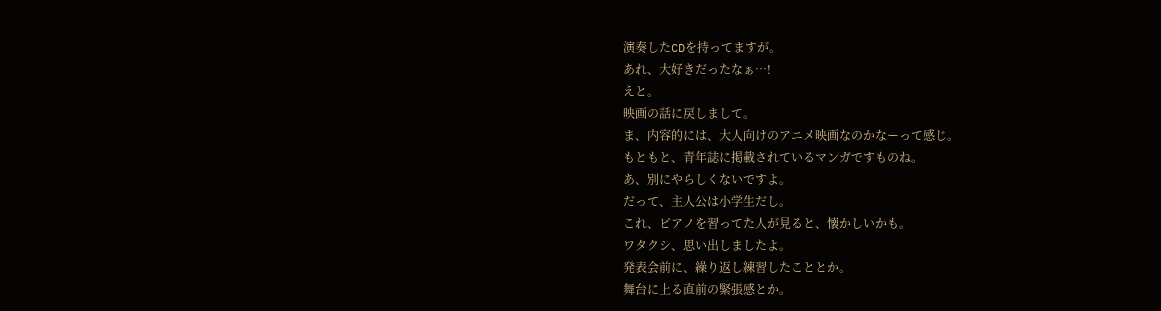演奏したCDを持ってますが。
あれ、大好きだったなぁ…!
えと。
映画の話に戻しまして。
ま、内容的には、大人向けのアニメ映画なのかなーって感じ。
もともと、青年誌に掲載されているマンガですものね。
あ、別にやらしくないですよ。
だって、主人公は小学生だし。
これ、ピアノを習ってた人が見ると、懐かしいかも。
ワタクシ、思い出しましたよ。
発表会前に、繰り返し練習したこととか。
舞台に上る直前の緊張感とか。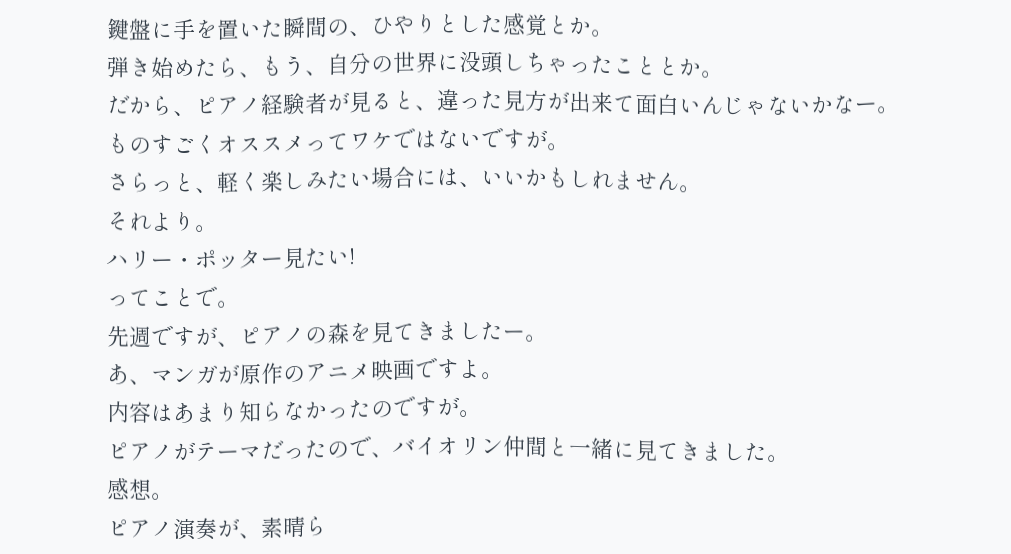鍵盤に手を置いた瞬間の、ひやりとした感覚とか。
弾き始めたら、もう、自分の世界に没頭しちゃったこととか。
だから、ピアノ経験者が見ると、違った見方が出来て面白いんじゃないかなー。
ものすごくオススメってワケではないですが。
さらっと、軽く楽しみたい場合には、いいかもしれません。
それより。
ハリー・ポッター見たい!
ってことで。
先週ですが、ピアノの森を見てきましたー。
あ、マンガが原作のアニメ映画ですよ。
内容はあまり知らなかったのですが。
ピアノがテーマだったので、バイオリン仲間と一緒に見てきました。
感想。
ピアノ演奏が、素晴ら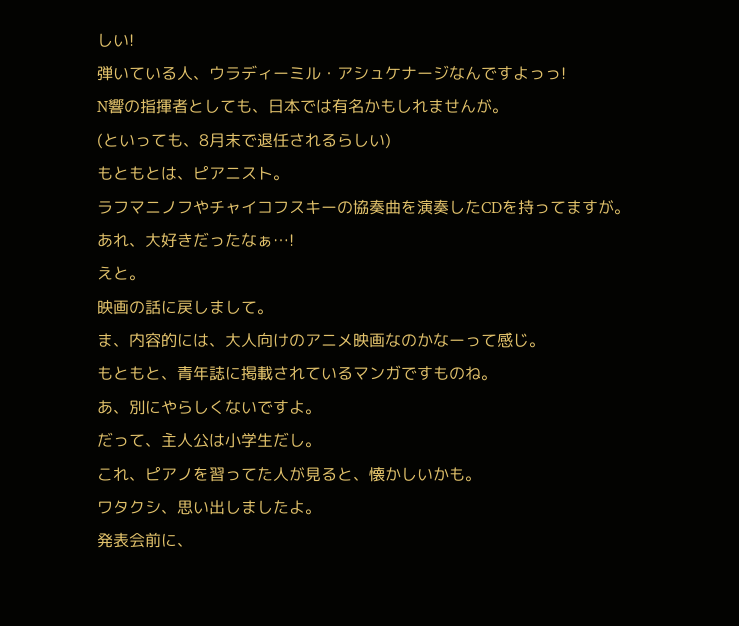しい!
弾いている人、ウラディーミル・アシュケナージなんですよっっ!
N響の指揮者としても、日本では有名かもしれませんが。
(といっても、8月末で退任されるらしい)
もともとは、ピアニスト。
ラフマニノフやチャイコフスキーの協奏曲を演奏したCDを持ってますが。
あれ、大好きだったなぁ…!
えと。
映画の話に戻しまして。
ま、内容的には、大人向けのアニメ映画なのかなーって感じ。
もともと、青年誌に掲載されているマンガですものね。
あ、別にやらしくないですよ。
だって、主人公は小学生だし。
これ、ピアノを習ってた人が見ると、懐かしいかも。
ワタクシ、思い出しましたよ。
発表会前に、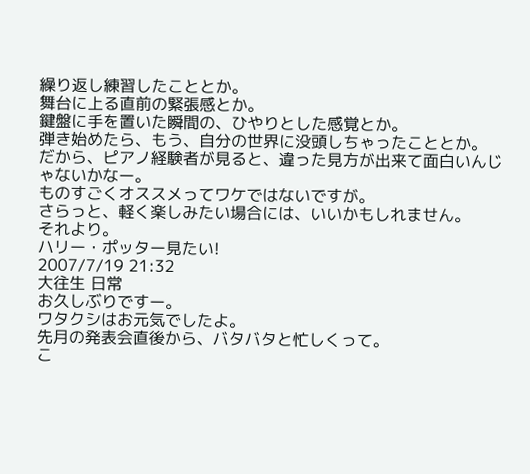繰り返し練習したこととか。
舞台に上る直前の緊張感とか。
鍵盤に手を置いた瞬間の、ひやりとした感覚とか。
弾き始めたら、もう、自分の世界に没頭しちゃったこととか。
だから、ピアノ経験者が見ると、違った見方が出来て面白いんじゃないかなー。
ものすごくオススメってワケではないですが。
さらっと、軽く楽しみたい場合には、いいかもしれません。
それより。
ハリー・ポッター見たい!
2007/7/19 21:32
大往生 日常
お久しぶりですー。
ワタクシはお元気でしたよ。
先月の発表会直後から、バタバタと忙しくって。
こ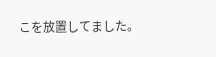こを放置してました。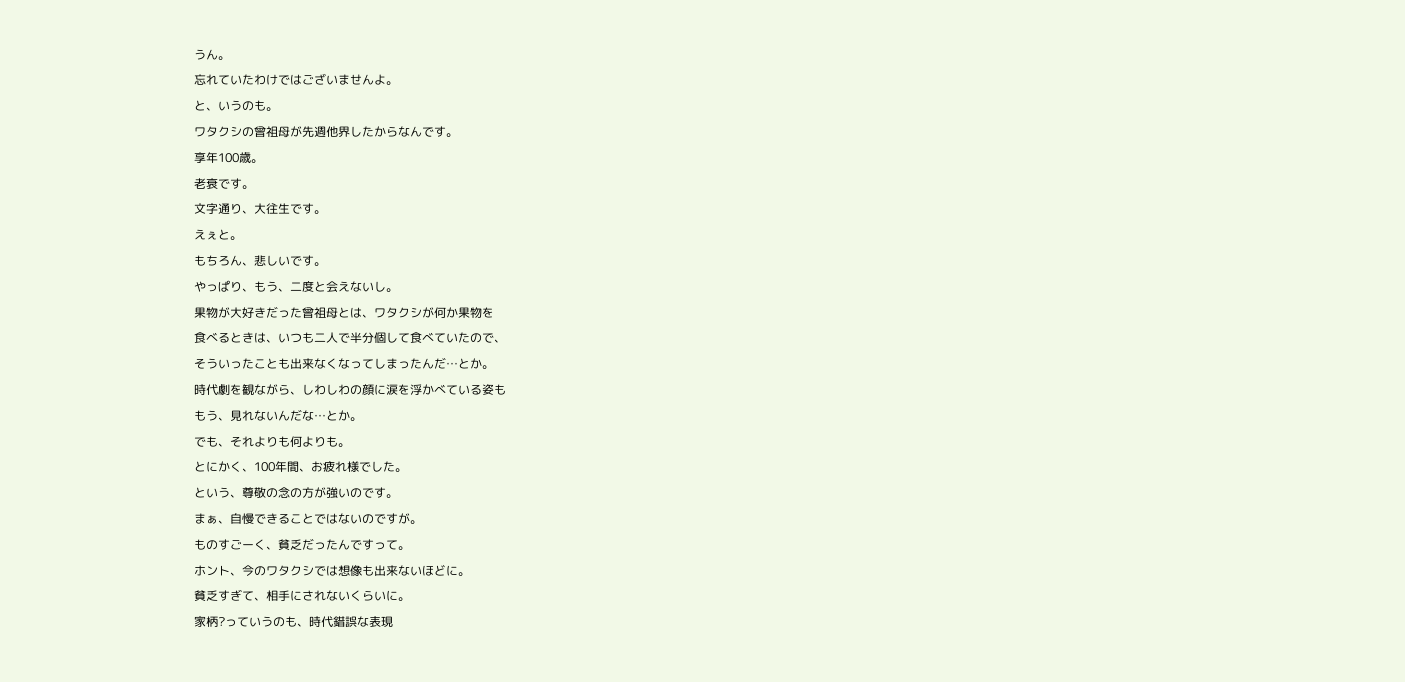うん。
忘れていたわけではございませんよ。
と、いうのも。
ワタクシの曾祖母が先週他界したからなんです。
享年100歳。
老衰です。
文字通り、大往生です。
えぇと。
もちろん、悲しいです。
やっぱり、もう、二度と会えないし。
果物が大好きだった曾祖母とは、ワタクシが何か果物を
食べるときは、いつも二人で半分個して食べていたので、
そういったことも出来なくなってしまったんだ…とか。
時代劇を観ながら、しわしわの顔に涙を浮かべている姿も
もう、見れないんだな…とか。
でも、それよりも何よりも。
とにかく、100年間、お疲れ様でした。
という、尊敬の念の方が強いのです。
まぁ、自慢できることではないのですが。
ものすごーく、貧乏だったんですって。
ホント、今のワタクシでは想像も出来ないほどに。
貧乏すぎて、相手にされないくらいに。
家柄?っていうのも、時代錯誤な表現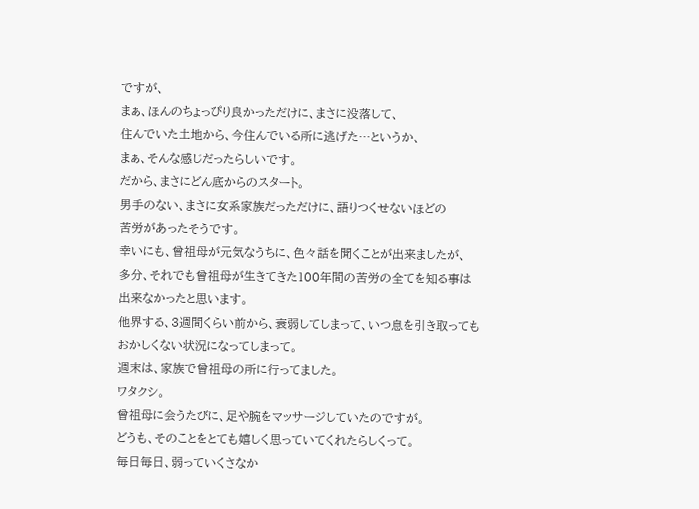ですが、
まぁ、ほんのちょっぴり良かっただけに、まさに没落して、
住んでいた土地から、今住んでいる所に逃げた…というか、
まぁ、そんな感じだったらしいです。
だから、まさにどん底からのスタート。
男手のない、まさに女系家族だっただけに、語りつくせないほどの
苦労があったそうです。
幸いにも、曾祖母が元気なうちに、色々話を聞くことが出来ましたが、
多分、それでも曾祖母が生きてきた100年間の苦労の全てを知る事は
出来なかったと思います。
他界する、3週間くらい前から、衰弱してしまって、いつ息を引き取っても
おかしくない状況になってしまって。
週末は、家族で曾祖母の所に行ってました。
ワタクシ。
曾祖母に会うたびに、足や腕をマッサージしていたのですが。
どうも、そのことをとても嬉しく思っていてくれたらしくって。
毎日毎日、弱っていくさなか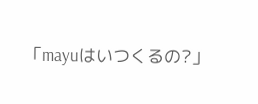「mayuはいつくるの?」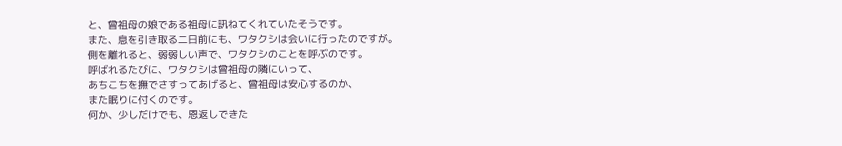と、曾祖母の娘である祖母に訊ねてくれていたそうです。
また、息を引き取る二日前にも、ワタクシは会いに行ったのですが。
側を離れると、弱弱しい声で、ワタクシのことを呼ぶのです。
呼ばれるたびに、ワタクシは曾祖母の隣にいって、
あちこちを撫でさすってあげると、曾祖母は安心するのか、
また眠りに付くのです。
何か、少しだけでも、恩返しできた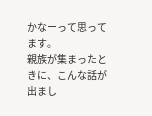かなーって思ってます。
親族が集まったときに、こんな話が出まし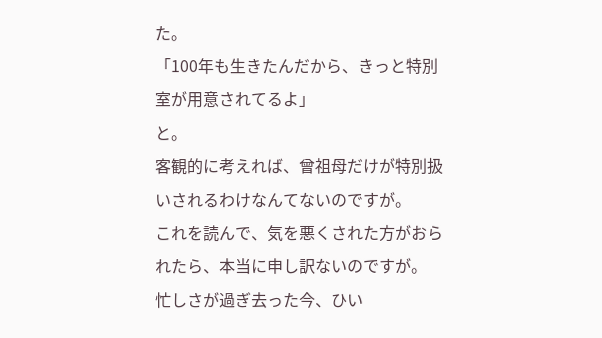た。
「100年も生きたんだから、きっと特別室が用意されてるよ」
と。
客観的に考えれば、曾祖母だけが特別扱いされるわけなんてないのですが。
これを読んで、気を悪くされた方がおられたら、本当に申し訳ないのですが。
忙しさが過ぎ去った今、ひい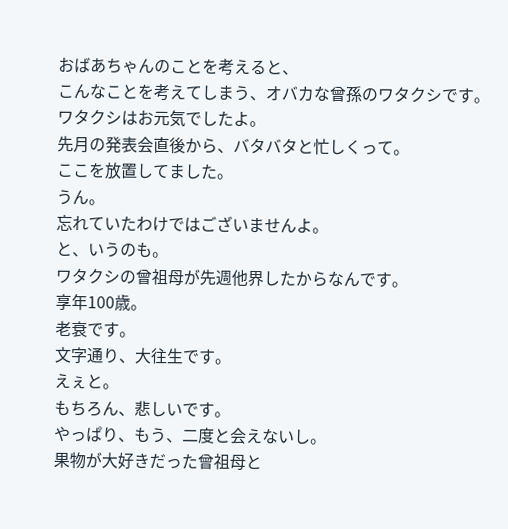おばあちゃんのことを考えると、
こんなことを考えてしまう、オバカな曾孫のワタクシです。
ワタクシはお元気でしたよ。
先月の発表会直後から、バタバタと忙しくって。
ここを放置してました。
うん。
忘れていたわけではございませんよ。
と、いうのも。
ワタクシの曾祖母が先週他界したからなんです。
享年100歳。
老衰です。
文字通り、大往生です。
えぇと。
もちろん、悲しいです。
やっぱり、もう、二度と会えないし。
果物が大好きだった曾祖母と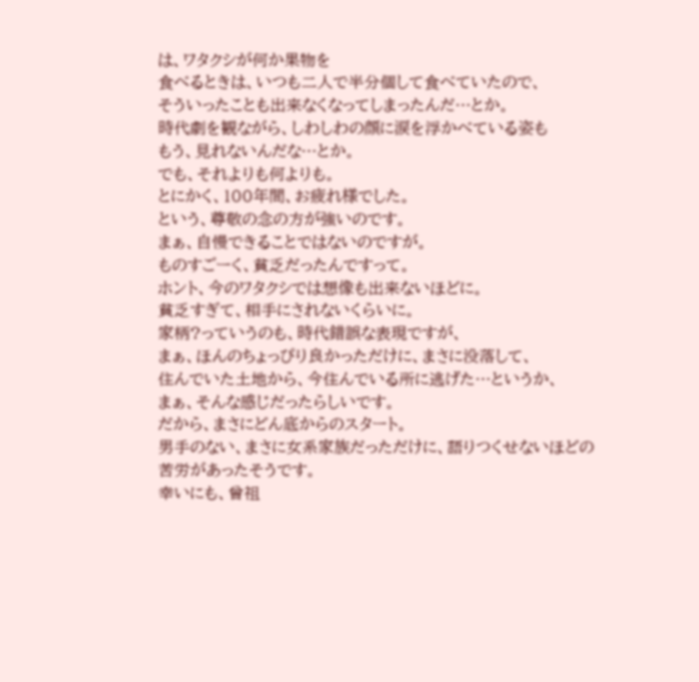は、ワタクシが何か果物を
食べるときは、いつも二人で半分個して食べていたので、
そういったことも出来なくなってしまったんだ…とか。
時代劇を観ながら、しわしわの顔に涙を浮かべている姿も
もう、見れないんだな…とか。
でも、それよりも何よりも。
とにかく、100年間、お疲れ様でした。
という、尊敬の念の方が強いのです。
まぁ、自慢できることではないのですが。
ものすごーく、貧乏だったんですって。
ホント、今のワタクシでは想像も出来ないほどに。
貧乏すぎて、相手にされないくらいに。
家柄?っていうのも、時代錯誤な表現ですが、
まぁ、ほんのちょっぴり良かっただけに、まさに没落して、
住んでいた土地から、今住んでいる所に逃げた…というか、
まぁ、そんな感じだったらしいです。
だから、まさにどん底からのスタート。
男手のない、まさに女系家族だっただけに、語りつくせないほどの
苦労があったそうです。
幸いにも、曾祖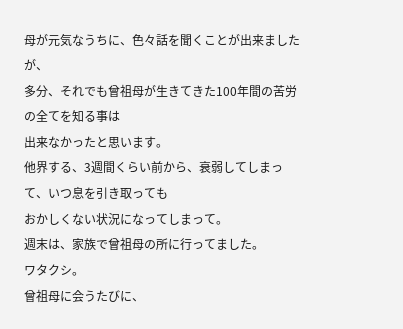母が元気なうちに、色々話を聞くことが出来ましたが、
多分、それでも曾祖母が生きてきた100年間の苦労の全てを知る事は
出来なかったと思います。
他界する、3週間くらい前から、衰弱してしまって、いつ息を引き取っても
おかしくない状況になってしまって。
週末は、家族で曾祖母の所に行ってました。
ワタクシ。
曾祖母に会うたびに、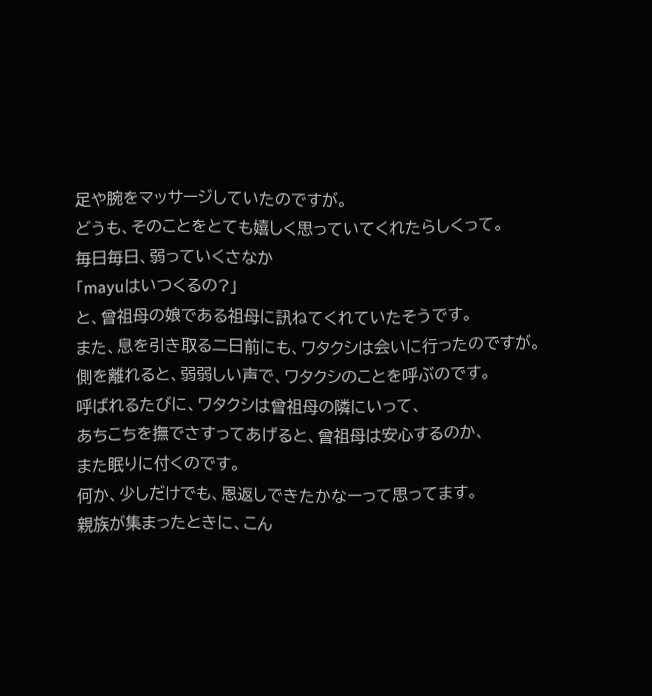足や腕をマッサージしていたのですが。
どうも、そのことをとても嬉しく思っていてくれたらしくって。
毎日毎日、弱っていくさなか
「mayuはいつくるの?」
と、曾祖母の娘である祖母に訊ねてくれていたそうです。
また、息を引き取る二日前にも、ワタクシは会いに行ったのですが。
側を離れると、弱弱しい声で、ワタクシのことを呼ぶのです。
呼ばれるたびに、ワタクシは曾祖母の隣にいって、
あちこちを撫でさすってあげると、曾祖母は安心するのか、
また眠りに付くのです。
何か、少しだけでも、恩返しできたかなーって思ってます。
親族が集まったときに、こん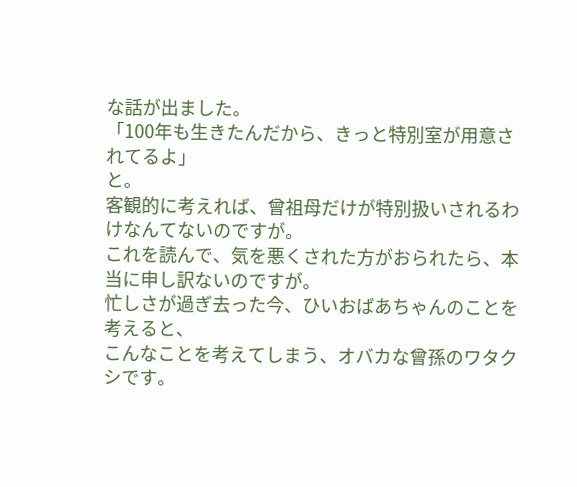な話が出ました。
「100年も生きたんだから、きっと特別室が用意されてるよ」
と。
客観的に考えれば、曾祖母だけが特別扱いされるわけなんてないのですが。
これを読んで、気を悪くされた方がおられたら、本当に申し訳ないのですが。
忙しさが過ぎ去った今、ひいおばあちゃんのことを考えると、
こんなことを考えてしまう、オバカな曾孫のワタクシです。